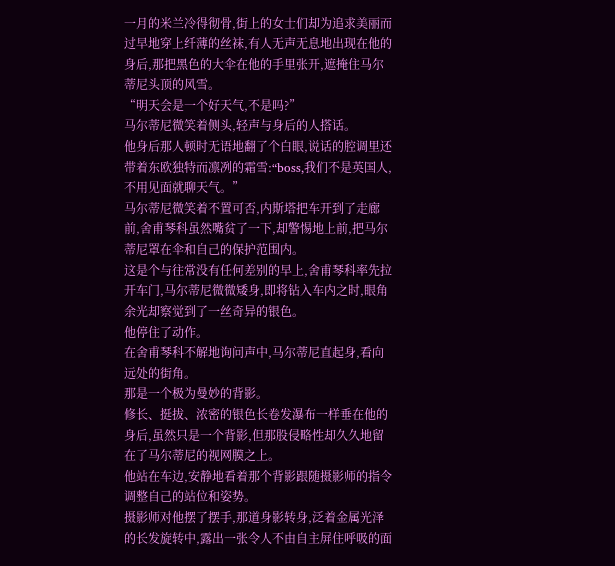一月的米兰冷得彻骨,街上的女士们却为追求美丽而过早地穿上纤薄的丝袜,有人无声无息地出现在他的身后,那把黑色的大伞在他的手里张开,遮掩住马尔蒂尼头顶的风雪。
“明天会是一个好天气,不是吗?”
马尔蒂尼微笑着侧头,轻声与身后的人搭话。
他身后那人顿时无语地翻了个白眼,说话的腔调里还带着东欧独特而凛冽的霜雪:“boss,我们不是英国人,不用见面就聊天气。”
马尔蒂尼微笑着不置可否,内斯塔把车开到了走廊前,舍甫琴科虽然嘴贫了一下,却警惕地上前,把马尔蒂尼罩在伞和自己的保护范围内。
这是个与往常没有任何差别的早上,舍甫琴科率先拉开车门,马尔蒂尼微微矮身,即将钻入车内之时,眼角余光却察觉到了一丝奇异的银色。
他停住了动作。
在舍甫琴科不解地询问声中,马尔蒂尼直起身,看向远处的街角。
那是一个极为曼妙的背影。
修长、挺拔、浓密的银色长卷发瀑布一样垂在他的身后,虽然只是一个背影,但那股侵略性却久久地留在了马尔蒂尼的视网膜之上。
他站在车边,安静地看着那个背影跟随摄影师的指令调整自己的站位和姿势。
摄影师对他摆了摆手,那道身影转身,泛着金属光泽的长发旋转中,露出一张令人不由自主屏住呼吸的面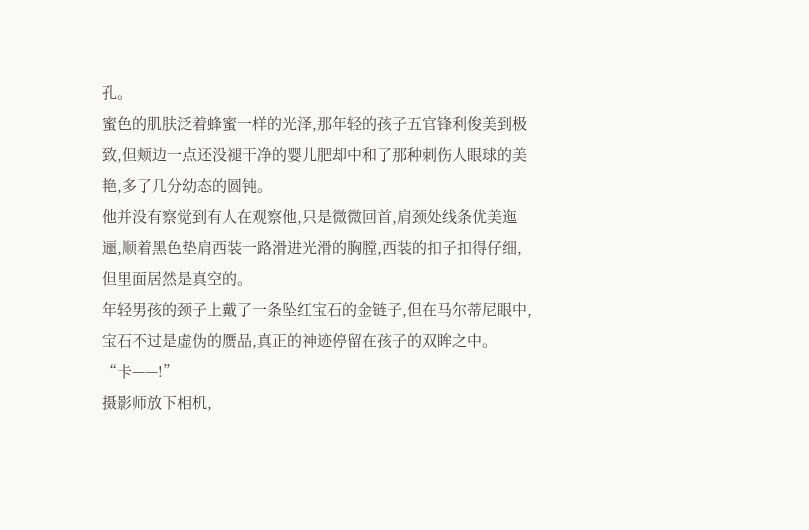孔。
蜜色的肌肤泛着蜂蜜一样的光泽,那年轻的孩子五官锋利俊美到极致,但颊边一点还没褪干净的婴儿肥却中和了那种刺伤人眼球的美艳,多了几分幼态的圆钝。
他并没有察觉到有人在观察他,只是微微回首,肩颈处线条优美迤逦,顺着黑色垫肩西装一路滑进光滑的胸膛,西装的扣子扣得仔细,但里面居然是真空的。
年轻男孩的颈子上戴了一条坠红宝石的金链子,但在马尔蒂尼眼中,宝石不过是虚伪的赝品,真正的神迹停留在孩子的双眸之中。
“卡——!”
摄影师放下相机,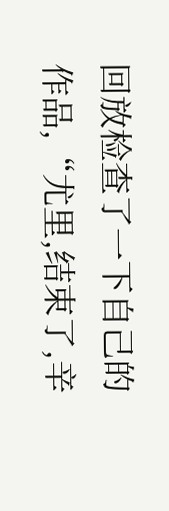回放检查了一下自己的作品,“尤里,结束了,辛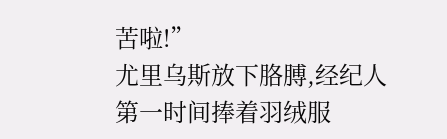苦啦!”
尤里乌斯放下胳膊,经纪人第一时间捧着羽绒服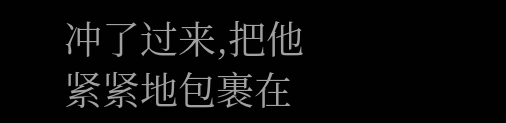冲了过来,把他紧紧地包裹在